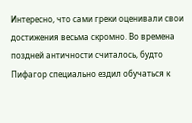Интересно, что сами греки оценивали свои достижения весьма скромно. Во времена поздней античности считалось, будто Пифагор специально ездил обучаться к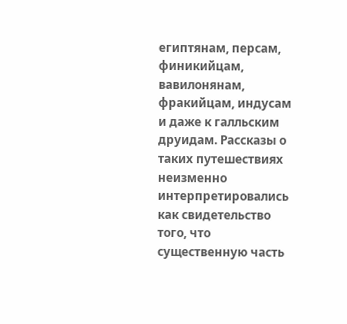египтянам, персам, финикийцам, вавилонянам, фракийцам, индусам и даже к галльским друидам. Рассказы о таких путешествиях неизменно интерпретировались как свидетельство того, что существенную часть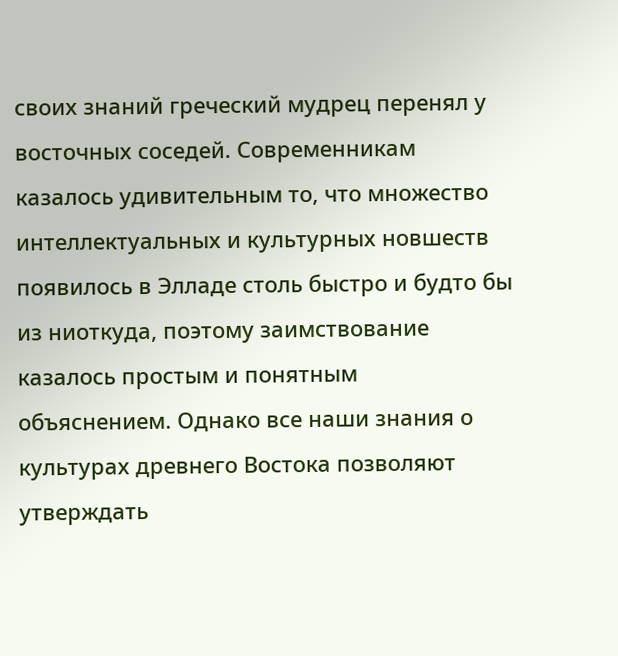своих знаний греческий мудрец перенял у восточных соседей. Современникам казалось удивительным то, что множество интеллектуальных и культурных новшеств появилось в Элладе столь быстро и будто бы из ниоткуда, поэтому заимствование казалось простым и понятным объяснением. Однако все наши знания о культурах древнего Востока позволяют утверждать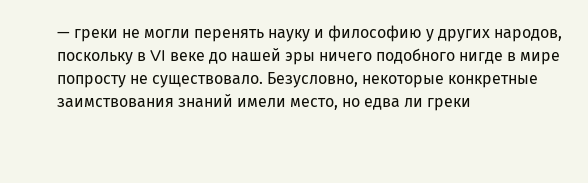— греки не могли перенять науку и философию у других народов, поскольку в VI веке до нашей эры ничего подобного нигде в мире попросту не существовало. Безусловно, некоторые конкретные заимствования знаний имели место, но едва ли греки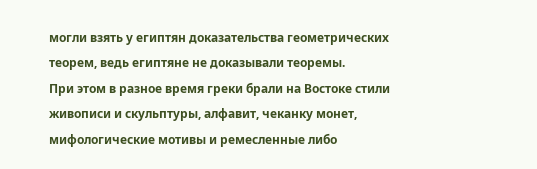могли взять у египтян доказательства геометрических теорем, ведь египтяне не доказывали теоремы.
При этом в разное время греки брали на Востоке стили живописи и скульптуры, алфавит, чеканку монет, мифологические мотивы и ремесленные либо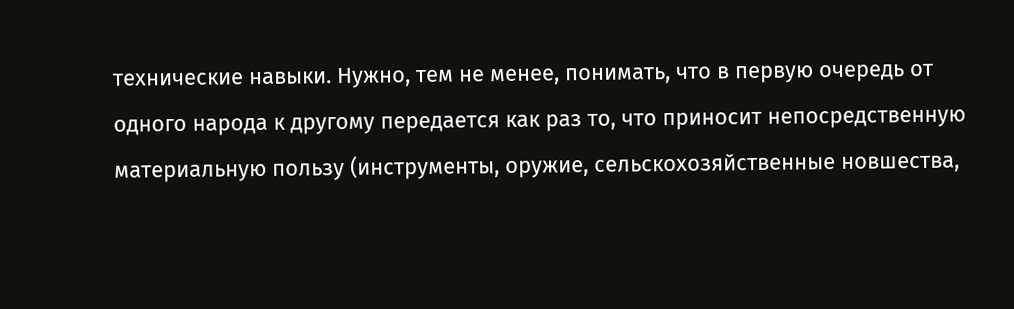технические навыки. Нужно, тем не менее, понимать, что в первую очередь от одного народа к другому передается как раз то, что приносит непосредственную материальную пользу (инструменты, оружие, сельскохозяйственные новшества,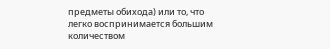предметы обихода) или то, что легко воспринимается большим количеством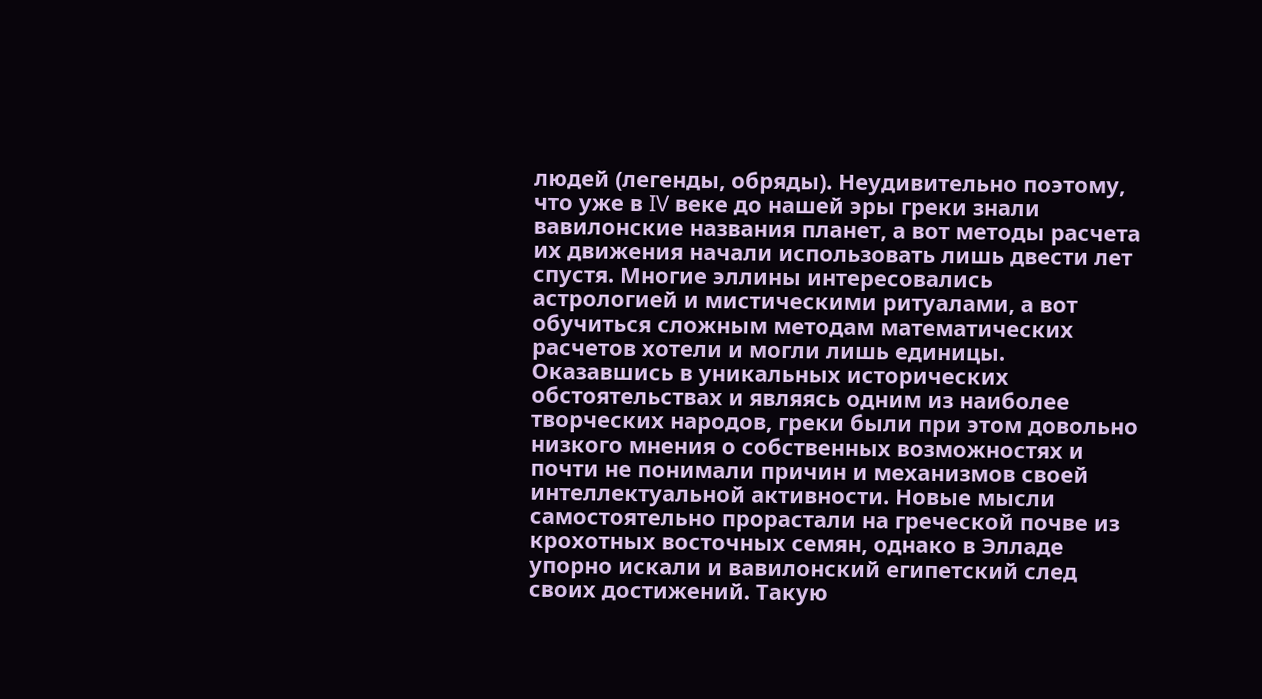людей (легенды, обряды). Неудивительно поэтому, что уже в IV веке до нашей эры греки знали вавилонские названия планет, а вот методы расчета их движения начали использовать лишь двести лет спустя. Многие эллины интересовались астрологией и мистическими ритуалами, а вот обучиться сложным методам математических расчетов хотели и могли лишь единицы.
Оказавшись в уникальных исторических обстоятельствах и являясь одним из наиболее творческих народов, греки были при этом довольно низкого мнения о собственных возможностях и почти не понимали причин и механизмов своей интеллектуальной активности. Новые мысли самостоятельно прорастали на греческой почве из крохотных восточных семян, однако в Элладе упорно искали и вавилонский египетский след своих достижений. Такую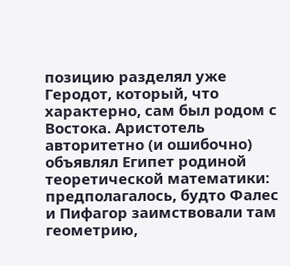позицию разделял уже Геродот, который, что характерно, сам был родом с Востока. Аристотель авторитетно (и ошибочно) объявлял Египет родиной теоретической математики: предполагалось, будто Фалес и Пифагор заимствовали там геометрию,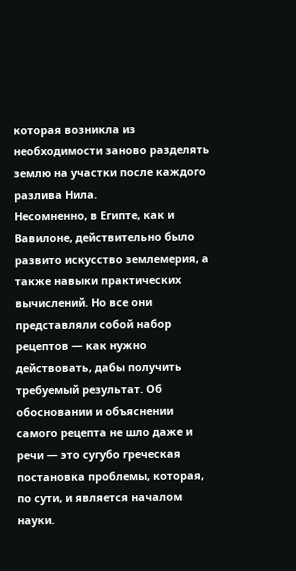которая возникла из необходимости заново разделять землю на участки после каждого разлива Нила.
Несомненно, в Египте, как и Вавилоне, действительно было развито искусство землемерия, а также навыки практических вычислений. Но все они представляли собой набор рецептов — как нужно действовать, дабы получить требуемый результат. Об обосновании и объяснении самого рецепта не шло даже и речи — это сугубо греческая постановка проблемы, которая, по сути, и является началом науки.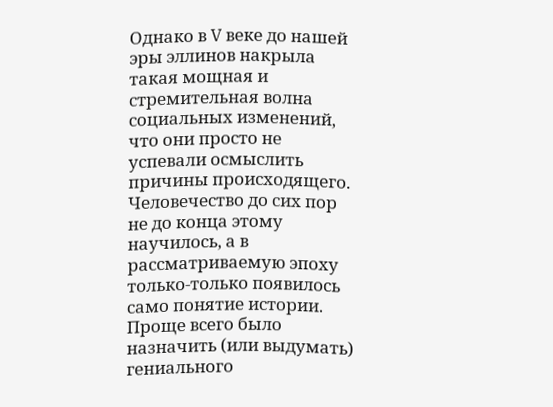Однако в V веке до нашей эры эллинов накрыла такая мощная и стремительная волна социальных изменений, что они просто не успевали осмыслить причины происходящего. Человечество до сих пор не до конца этому научилось, а в рассматриваемую эпоху только-только появилось само понятие истории. Проще всего было назначить (или выдумать) гениального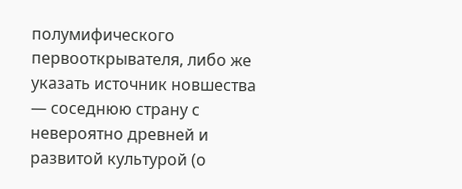полумифического первооткрывателя, либо же указать источник новшества — соседнюю страну с невероятно древней и развитой культурой (о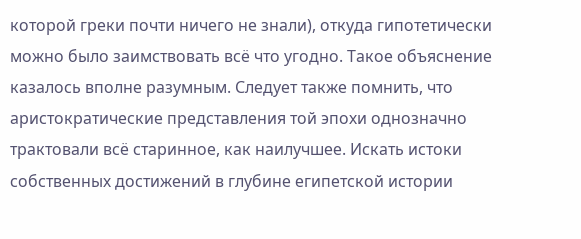которой греки почти ничего не знали), откуда гипотетически можно было заимствовать всё что угодно. Такое объяснение казалось вполне разумным. Следует также помнить, что аристократические представления той эпохи однозначно трактовали всё старинное, как наилучшее. Искать истоки собственных достижений в глубине египетской истории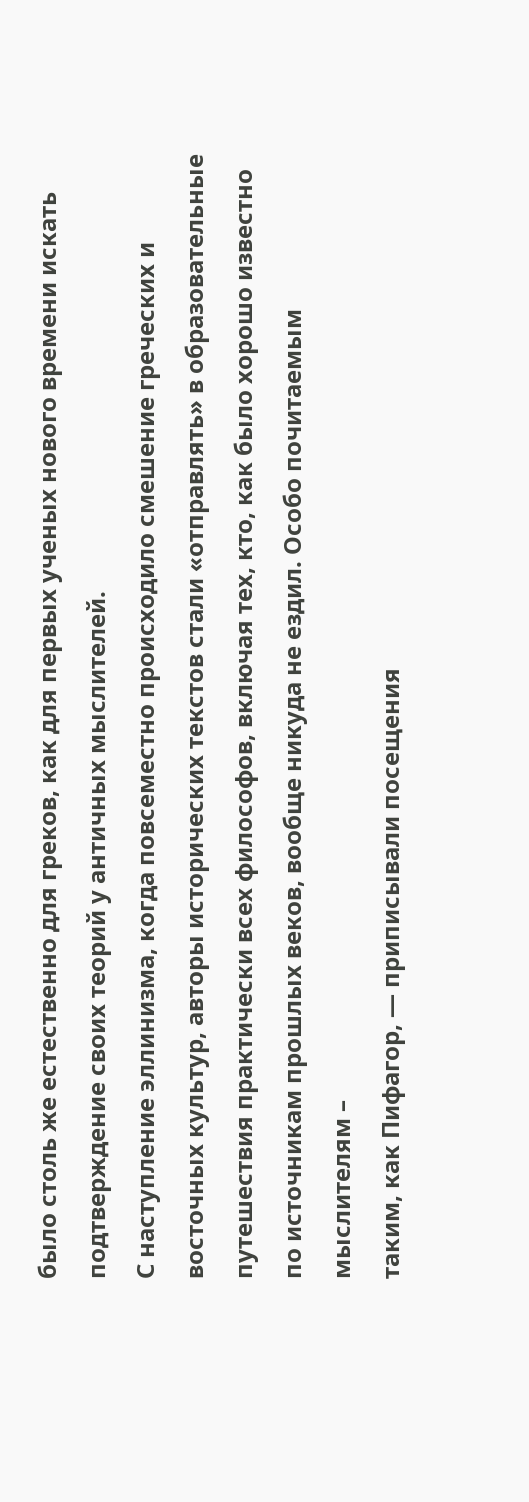было столь же естественно для греков, как для первых ученых нового времени искать подтверждение своих теорий у античных мыслителей.
С наступление эллинизма, когда повсеместно происходило смешение греческих и восточных культур, авторы исторических текстов стали «отправлять» в образовательные путешествия практически всех философов, включая тех, кто, как было хорошо известно по источникам прошлых веков, вообще никуда не ездил. Особо почитаемым мыслителям –
таким, как Пифагор, — приписывали посещения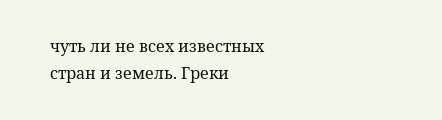чуть ли не всех известных стран и земель. Греки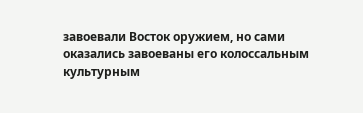завоевали Восток оружием, но сами оказались завоеваны его колоссальным культурным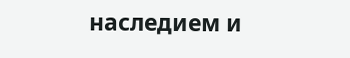наследием и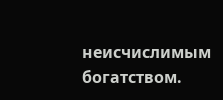неисчислимым богатством.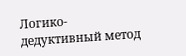Логико-дедуктивный метод